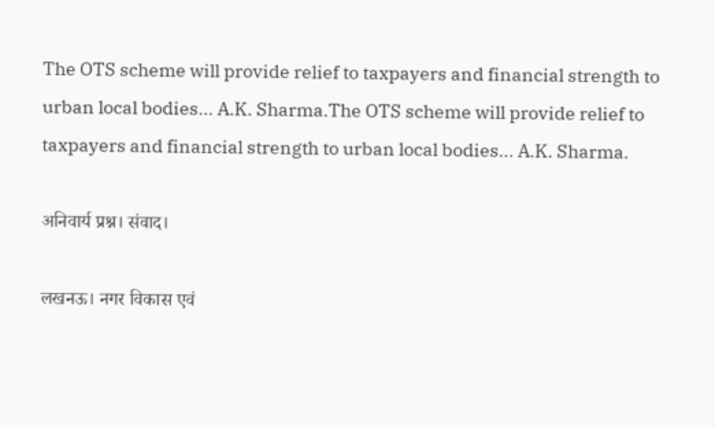The OTS scheme will provide relief to taxpayers and financial strength to urban local bodies... A.K. Sharma.The OTS scheme will provide relief to taxpayers and financial strength to urban local bodies... A.K. Sharma.

अनिवार्य प्रश्न। संवाद।

लखनऊ। नगर विकास एवं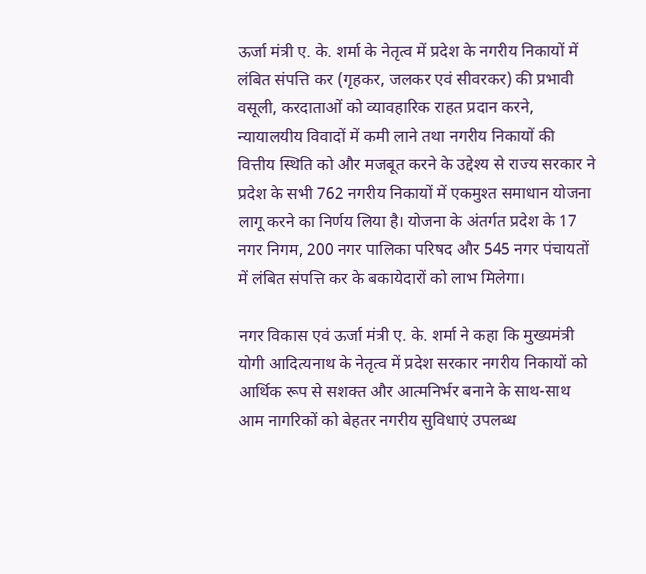ऊर्जा मंत्री ए. के. शर्मा के नेतृत्व में प्रदेश के नगरीय निकायों में लंबित संपत्ति कर (गृहकर, जलकर एवं सीवरकर) की प्रभावी वसूली, करदाताओं को व्यावहारिक राहत प्रदान करने, न्यायालयीय विवादों में कमी लाने तथा नगरीय निकायों की वित्तीय स्थिति को और मजबूत करने के उद्देश्य से राज्य सरकार ने प्रदेश के सभी 762 नगरीय निकायों में एकमुश्त समाधान योजना लागू करने का निर्णय लिया है। योजना के अंतर्गत प्रदेश के 17 नगर निगम, 200 नगर पालिका परिषद और 545 नगर पंचायतों में लंबित संपत्ति कर के बकायेदारों को लाभ मिलेगा।

नगर विकास एवं ऊर्जा मंत्री ए. के. शर्मा ने कहा कि मुख्यमंत्री योगी आदित्यनाथ के नेतृत्व में प्रदेश सरकार नगरीय निकायों को आर्थिक रूप से सशक्त और आत्मनिर्भर बनाने के साथ-साथ आम नागरिकों को बेहतर नगरीय सुविधाएं उपलब्ध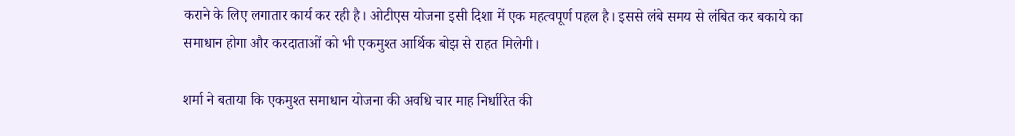कराने के लिए लगातार कार्य कर रही है। ओटीएस योजना इसी दिशा में एक महत्वपूर्ण पहल है। इससे लंबे समय से लंबित कर बकाये का समाधान होगा और करदाताओं को भी एकमुश्त आर्थिक बोझ से राहत मिलेगी।

शर्मा ने बताया कि एकमुश्त समाधान योजना की अवधि चार माह निर्धारित की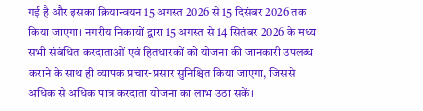गई है और इसका क्रियान्वयन 15 अगस्त 2026 से 15 दिसंबर 2026 तक किया जाएगा। नगरीय निकायों द्वारा 15 अगस्त से 14 सितंबर 2026 के मध्य सभी संबंधित करदाताओं एवं हितधारकों को योजना की जानकारी उपलब्ध कराने के साथ ही व्यापक प्रचार-प्रसार सुनिश्चित किया जाएगा, जिससे अधिक से अधिक पात्र करदाता योजना का लाभ उठा सकें।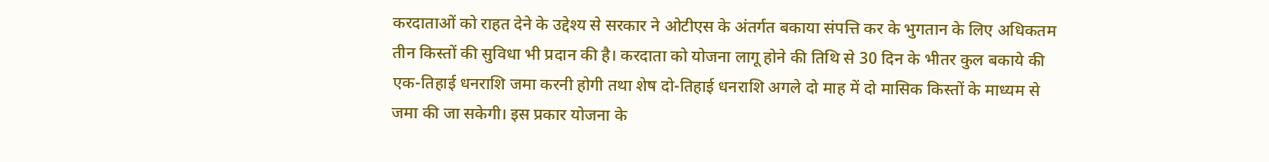करदाताओं को राहत देने के उद्देश्य से सरकार ने ओटीएस के अंतर्गत बकाया संपत्ति कर के भुगतान के लिए अधिकतम तीन किस्तों की सुविधा भी प्रदान की है। करदाता को योजना लागू होने की तिथि से 30 दिन के भीतर कुल बकाये की एक-तिहाई धनराशि जमा करनी होगी तथा शेष दो-तिहाई धनराशि अगले दो माह में दो मासिक किस्तों के माध्यम से जमा की जा सकेगी। इस प्रकार योजना के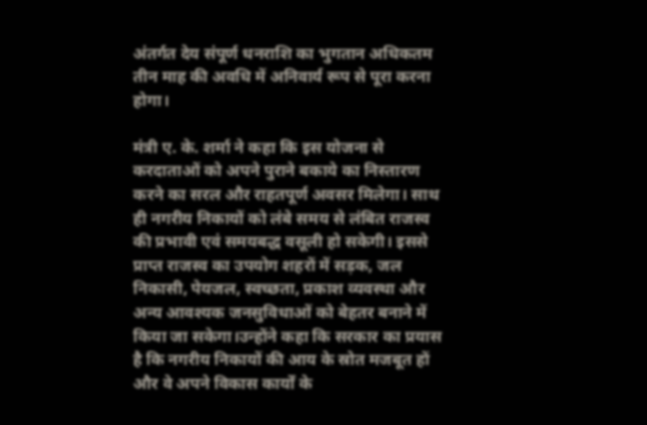अंतर्गत देय संपूर्ण धनराशि का भुगतान अधिकतम तीन माह की अवधि में अनिवार्य रूप से पूरा करना होगा।

मंत्री ए. के. शर्मा ने कहा कि इस योजना से करदाताओं को अपने पुराने बकाये का निस्तारण करने का सरल और राहतपूर्ण अवसर मिलेगा। साथ ही नगरीय निकायों को लंबे समय से लंबित राजस्व की प्रभावी एवं समयबद्ध वसूली हो सकेगी। इससे प्राप्त राजस्व का उपयोग शहरों में सड़क, जल निकासी, पेयजल, स्वच्छता, प्रकाश व्यवस्था और अन्य आवश्यक जनसुविधाओं को बेहतर बनाने में किया जा सकेगा।उन्होंने कहा कि सरकार का प्रयास है कि नगरीय निकायों की आय के स्रोत मजबूत हों और वे अपने विकास कार्यों के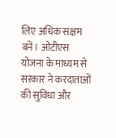लिए अधिक सक्षम बनें। ओटीएस योजना के माध्यम से सरकार ने करदाताओं की सुविधा और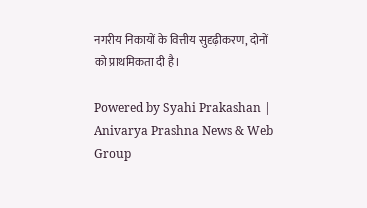नगरीय निकायों के वित्तीय सुदृढ़ीकरण, दोनों को प्राथमिकता दी है।

Powered by Syahi Prakashan | Anivarya Prashna News & Web Group